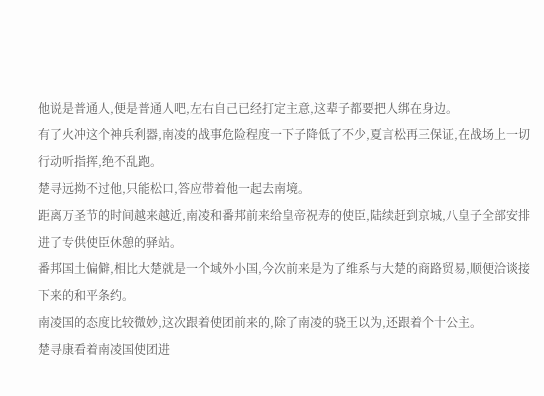他说是普通人,便是普通人吧,左右自己已经打定主意,这辈子都要把人绑在身边。
有了火冲这个神兵利器,南凌的战事危险程度一下子降低了不少,夏言松再三保证,在战场上一切行动听指挥,绝不乱跑。
楚寻远拗不过他,只能松口,答应带着他一起去南境。
距离万圣节的时间越来越近,南凌和番邦前来给皇帝祝寿的使臣,陆续赶到京城,八皇子全部安排进了专供使臣休憩的驿站。
番邦国土偏僻,相比大楚就是一个域外小国,今次前来是为了维系与大楚的商路贸易,顺便洽谈接下来的和平条约。
南凌国的态度比较微妙,这次跟着使团前来的,除了南凌的骁王以为,还跟着个十公主。
楚寻康看着南凌国使团进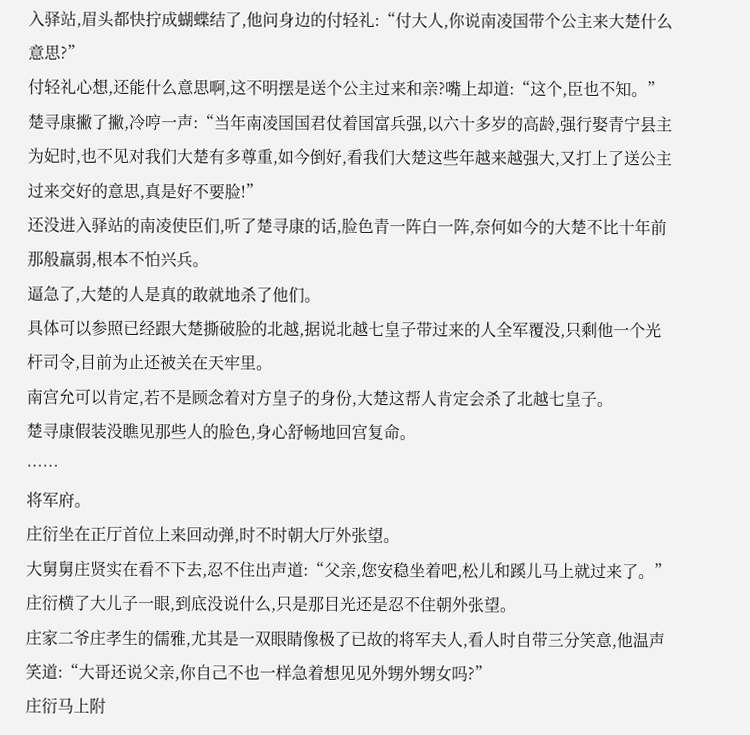入驿站,眉头都快拧成蝴蝶结了,他问身边的付轻礼:“付大人,你说南凌国带个公主来大楚什么意思?”
付轻礼心想,还能什么意思啊,这不明摆是送个公主过来和亲?嘴上却道:“这个,臣也不知。”
楚寻康撇了撇,冷哼一声:“当年南凌国国君仗着国富兵强,以六十多岁的高龄,强行娶青宁县主为妃时,也不见对我们大楚有多尊重,如今倒好,看我们大楚这些年越来越强大,又打上了送公主过来交好的意思,真是好不要脸!”
还没进入驿站的南凌使臣们,听了楚寻康的话,脸色青一阵白一阵,奈何如今的大楚不比十年前那般羸弱,根本不怕兴兵。
逼急了,大楚的人是真的敢就地杀了他们。
具体可以参照已经跟大楚撕破脸的北越,据说北越七皇子带过来的人全军覆没,只剩他一个光杆司令,目前为止还被关在天牢里。
南宫允可以肯定,若不是顾念着对方皇子的身份,大楚这帮人肯定会杀了北越七皇子。
楚寻康假装没瞧见那些人的脸色,身心舒畅地回宫复命。
……
将军府。
庄衍坐在正厅首位上来回动弹,时不时朝大厅外张望。
大舅舅庄贤实在看不下去,忍不住出声道:“父亲,您安稳坐着吧,松儿和蹊儿马上就过来了。”
庄衍横了大儿子一眼,到底没说什么,只是那目光还是忍不住朝外张望。
庄家二爷庄孝生的儒雅,尤其是一双眼睛像极了已故的将军夫人,看人时自带三分笑意,他温声笑道:“大哥还说父亲,你自己不也一样急着想见见外甥外甥女吗?”
庄衍马上附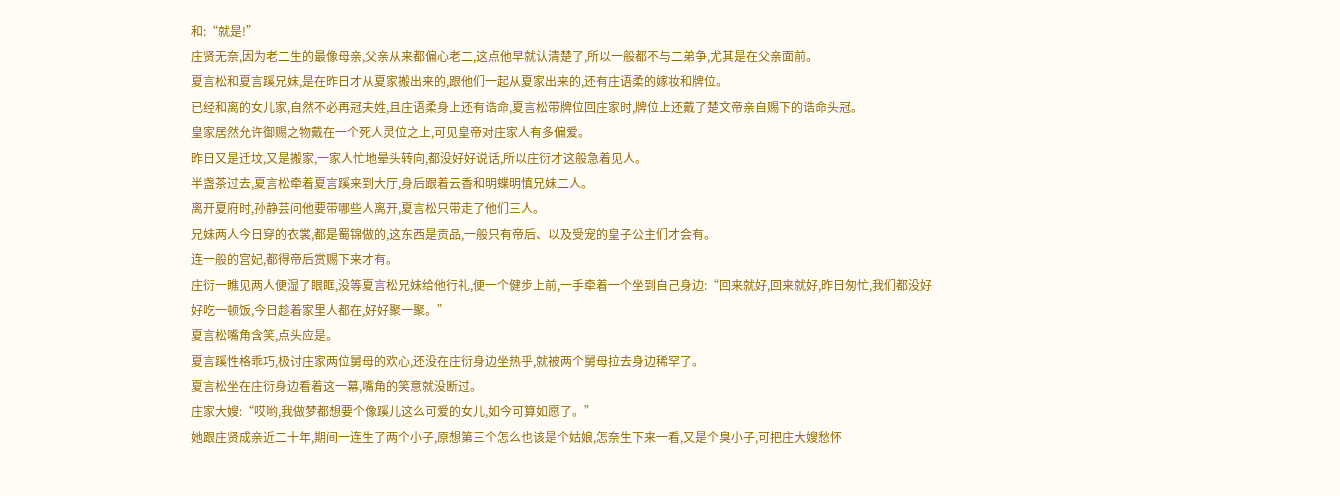和:“就是!”
庄贤无奈,因为老二生的最像母亲,父亲从来都偏心老二,这点他早就认清楚了,所以一般都不与二弟争,尤其是在父亲面前。
夏言松和夏言蹊兄妹,是在昨日才从夏家搬出来的,跟他们一起从夏家出来的,还有庄语柔的嫁妆和牌位。
已经和离的女儿家,自然不必再冠夫姓,且庄语柔身上还有诰命,夏言松带牌位回庄家时,牌位上还戴了楚文帝亲自赐下的诰命头冠。
皇家居然允许御赐之物戴在一个死人灵位之上,可见皇帝对庄家人有多偏爱。
昨日又是迁坟,又是搬家,一家人忙地晕头转向,都没好好说话,所以庄衍才这般急着见人。
半盏茶过去,夏言松牵着夏言蹊来到大厅,身后跟着云香和明蝶明慎兄妹二人。
离开夏府时,孙静芸问他要带哪些人离开,夏言松只带走了他们三人。
兄妹两人今日穿的衣裳,都是蜀锦做的,这东西是贡品,一般只有帝后、以及受宠的皇子公主们才会有。
连一般的宫妃,都得帝后赏赐下来才有。
庄衍一瞧见两人便湿了眼眶,没等夏言松兄妹给他行礼,便一个健步上前,一手牵着一个坐到自己身边:“回来就好,回来就好,昨日匆忙,我们都没好好吃一顿饭,今日趁着家里人都在,好好聚一聚。”
夏言松嘴角含笑,点头应是。
夏言蹊性格乖巧,极讨庄家两位舅母的欢心,还没在庄衍身边坐热乎,就被两个舅母拉去身边稀罕了。
夏言松坐在庄衍身边看着这一幕,嘴角的笑意就没断过。
庄家大嫂:“哎哟,我做梦都想要个像蹊儿这么可爱的女儿,如今可算如愿了。”
她跟庄贤成亲近二十年,期间一连生了两个小子,原想第三个怎么也该是个姑娘,怎奈生下来一看,又是个臭小子,可把庄大嫂愁怀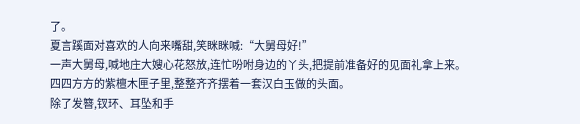了。
夏言蹊面对喜欢的人向来嘴甜,笑眯眯喊:“大舅母好!”
一声大舅母,喊地庄大嫂心花怒放,连忙吩咐身边的丫头,把提前准备好的见面礼拿上来。
四四方方的紫檀木匣子里,整整齐齐摆着一套汉白玉做的头面。
除了发簪,钗环、耳坠和手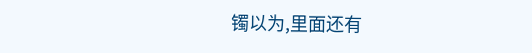镯以为,里面还有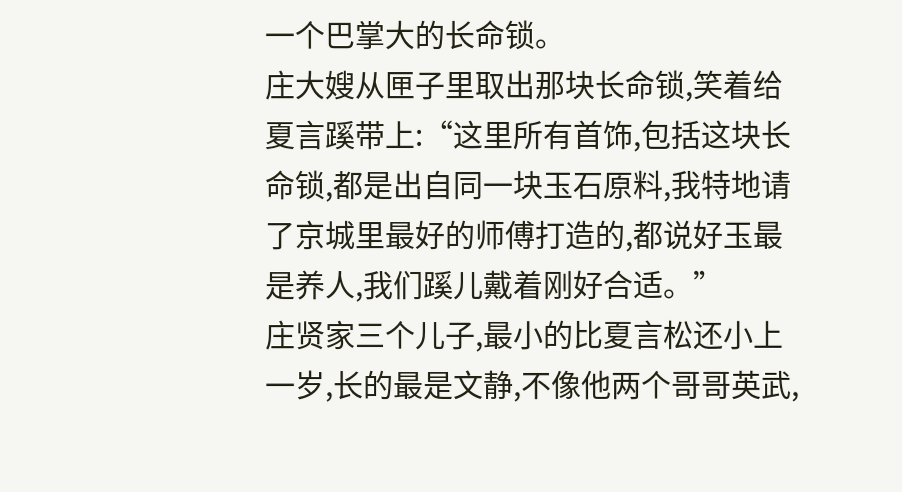一个巴掌大的长命锁。
庄大嫂从匣子里取出那块长命锁,笑着给夏言蹊带上:“这里所有首饰,包括这块长命锁,都是出自同一块玉石原料,我特地请了京城里最好的师傅打造的,都说好玉最是养人,我们蹊儿戴着刚好合适。”
庄贤家三个儿子,最小的比夏言松还小上一岁,长的最是文静,不像他两个哥哥英武,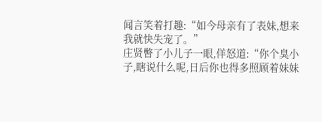闻言笑着打趣:“如今母亲有了表妹,想来我就快失宠了。”
庄贤瞥了小儿子一眼,佯怒道:“你个臭小子,瞎说什么呢,日后你也得多照顾着妹妹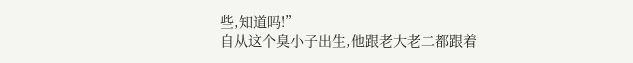些,知道吗!”
自从这个臭小子出生,他跟老大老二都跟着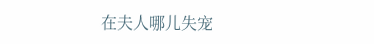在夫人哪儿失宠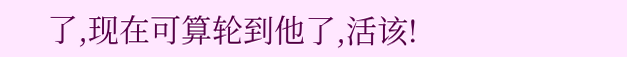了,现在可算轮到他了,活该!